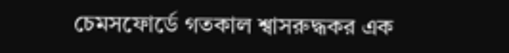চেমসফোর্ডে গতকাল শ্বাসরুদ্ধকর এক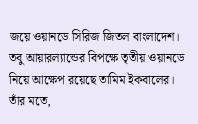জয়ে ওয়ানডে সিরিজ জিতল বাংলাদেশ। তবু আয়ারল্যান্ডের বিপক্ষে তৃতীয় ওয়ানডে নিয়ে আক্ষেপ রয়েছে তামিম ইকবালের। তাঁর মতে,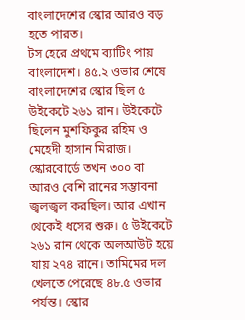বাংলাদেশের স্কোর আরও বড় হতে পারত।
টস হেরে প্রথমে ব্যাটিং পায় বাংলাদেশ। ৪৫.২ ওভার শেষে বাংলাদেশের স্কোর ছিল ৫ উইকেটে ২৬১ রান। উইকেটে ছিলেন মুশফিকুর রহিম ও মেহেদী হাসান মিরাজ। স্কোরবোর্ডে তখন ৩০০ বা আরও বেশি রানের সম্ভাবনা জ্বলজ্বল করছিল। আর এখান থেকেই ধসের শুরু। ৫ উইকেটে ২৬১ রান থেকে অলআউট হয়ে যায় ২৭৪ রানে। তামিমের দল খেলতে পেরেছে ৪৮.৫ ওভার পর্যন্ত। স্কোর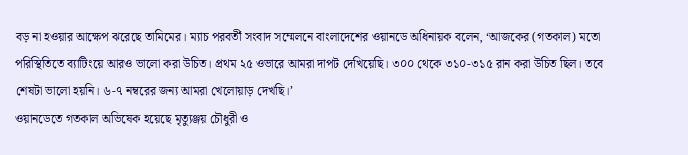বড় না হওয়ার আক্ষেপ ঝরেছে তামিমের। ম্যাচ পরবর্তী সংবাদ সম্মেলনে বাংলাদেশের ওয়ানডে অধিনায়ক বলেন, ‘আজকের (গতকাল) মতো পরিস্থিতিতে ব্যাটিংয়ে আরও ভালো করা উচিত। প্রথম ২৫ ওভারে আমরা দাপট দেখিয়েছি। ৩০০ থেকে ৩১০-৩১৫ রান করা উচিত ছিল। তবে শেষটা ভালো হয়নি। ৬-৭ নম্বরের জন্য আমরা খেলোয়াড় দেখছি।’
ওয়ানডেতে গতকাল অভিষেক হয়েছে মৃত্যুঞ্জয় চৌধুরী ও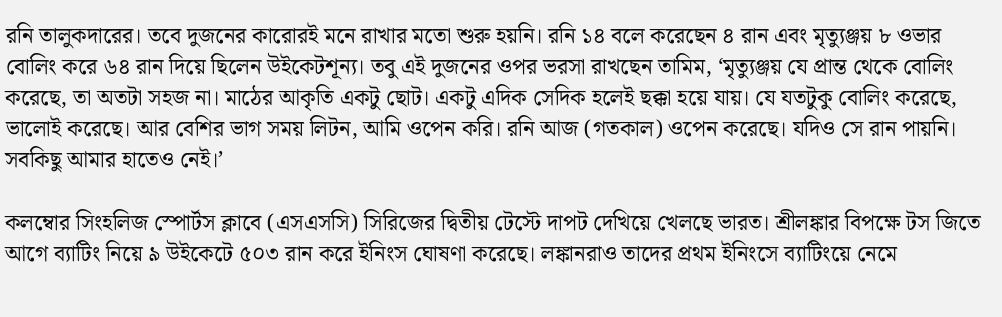রনি তালুকদারের। তবে দুজনের কারোরই মনে রাখার মতো শুরু হয়নি। রনি ১৪ বলে করেছেন ৪ রান এবং মৃত্যুঞ্জয় ৮ ওভার বোলিং করে ৬৪ রান দিয়ে ছিলেন উইকেটশূন্য। তবু এই দুজনের ওপর ভরসা রাখছেন তামিম, ‘মৃত্যুঞ্জয় যে প্রান্ত থেকে বোলিং করেছে, তা অতটা সহজ না। মাঠের আকৃতি একটু ছোট। একটু এদিক সেদিক হলেই ছক্কা হয়ে যায়। যে যতটুকু বোলিং করেছে, ভালোই করেছে। আর বেশির ভাগ সময় লিটন, আমি ওপেন করি। রনি আজ (গতকাল) ওপেন করেছে। যদিও সে রান পায়নি। সবকিছু আমার হাতেও নেই।’

কলম্বোর সিংহলিজ স্পোর্টস ক্লাবে (এসএসসি) সিরিজের দ্বিতীয় টেস্টে দাপট দেখিয়ে খেলছে ভারত। শ্রীলঙ্কার বিপক্ষে টস জিতে আগে ব্যাটিং নিয়ে ৯ উইকেটে ৫০৩ রান করে ইনিংস ঘোষণা করেছে। লঙ্কানরাও তাদের প্রথম ইনিংসে ব্যাটিংয়ে নেমে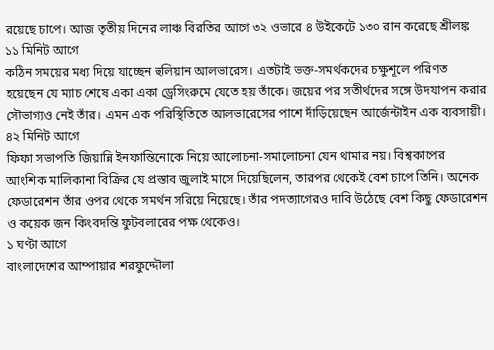রয়েছে চাপে। আজ তৃতীয় দিনের লাঞ্চ বিরতির আগে ৩২ ওভারে ৪ উইকেটে ১৩০ রান করেছে শ্রীলঙ্ক
১১ মিনিট আগে
কঠিন সময়ের মধ্য দিয়ে যাচ্ছেন হুলিয়ান আলভারেস। এতটাই ভক্ত-সমর্থকদের চক্ষুশূলে পরিণত হয়েছেন যে ম্যাচ শেষে একা একা ড্রেসিংরুমে যেতে হয় তাঁকে। জয়ের পর সতীর্থদের সঙ্গে উদযাপন করার সৌভাগ্যও নেই তাঁর। এমন এক পরিস্থিতিতে আলভারেসের পাশে দাঁড়িয়েছেন আর্জেন্টাইন এক ব্যবসায়ী।
৪২ মিনিট আগে
ফিফা সভাপতি জিয়ান্নি ইনফান্তিনোকে নিয়ে আলোচনা-সমালোচনা যেন থামার নয়। বিশ্বকাপের আংশিক মালিকানা বিক্রির যে প্রস্তাব জুলাই মাসে দিয়েছিলেন, তারপর থেকেই বেশ চাপে তিনি। অনেক ফেডারেশন তাঁর ওপর থেকে সমর্থন সরিয়ে নিয়েছে। তাঁর পদত্যাগেরও দাবি উঠেছে বেশ কিছু ফেডারেশন ও কয়েক জন কিংবদন্তি ফুটবলারের পক্ষ থেকেও।
১ ঘণ্টা আগে
বাংলাদেশের আম্পায়ার শরফুদ্দৌলা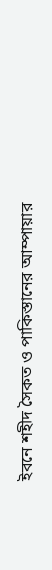ইবনে শহীদ সৈকত ও পাকিস্তানের আম্পায়ার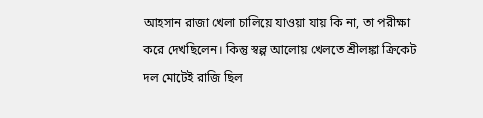আহসান রাজা খেলা চালিয়ে যাওয়া যায় কি না, তা পরীক্ষা করে দেখছিলেন। কিন্তু স্বল্প আলোয় খেলতে শ্রীলঙ্কা ক্রিকেট দল মোটেই রাজি ছিল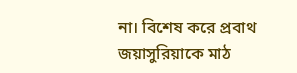না। বিশেষ করে প্রবাথ জয়াসুরিয়াকে মাঠ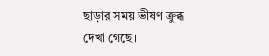ছাড়ার সময় ভীষণ ক্রুব্ধ দেখা গেছে।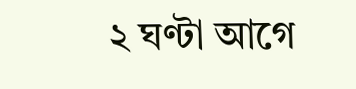২ ঘণ্টা আগে